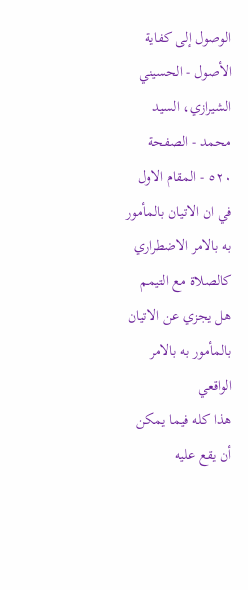الوصول إلى كفاية الأصول - الحسيني الشيرازي، السيد محمد - الصفحة ٥٢٠ - المقام الاول في ان الاتيان بالمأمور به بالامر الاضطراري كالصلاة مع التيمم هل يجزي عن الاتيان بالمأمور به بالامر الواقعي
هذا كله فيما يمكن أن يقع عليه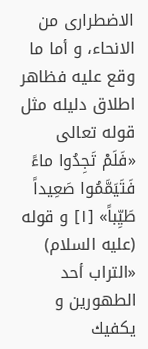الاضطرارى من الانحاء، و أما ما وقع عليه فظاهر اطلاق دليله مثل قوله تعالى «فَلَمْ تَجِدُوا ماءً فَتَيَمَّمُوا صَعِيداً طَيِّباً» [١] و قوله (عليه السلام) «التراب أحد الطهورين و يكفيك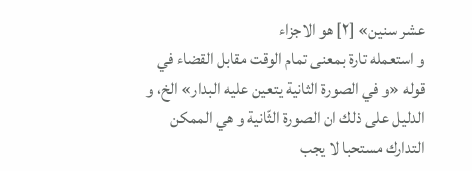عشر سنين» [٢] هو الاجزاء
و استعمله تارة بمعنى تمام الوقت مقابل القضاء في قوله «و في الصورة الثانية يتعين عليه البدار» الخ، و الدليل على ذلك ان الصورة الثّانية و هي الممكن التدارك مستحبا لا يجب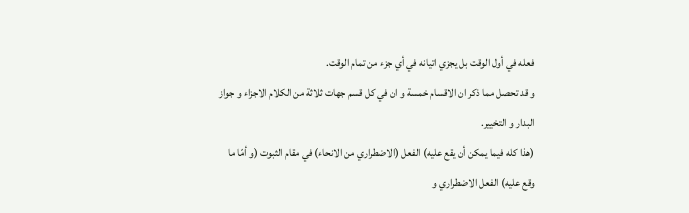فعله في أول الوقت بل يجزي اتيانه في أي جزء من تمام الوقت.
و قد تحصل مما ذكر ان الاقسام خمسة و ان في كل قسم جهات ثلاثة من الكلام الاجزاء و جواز البدار و التخيير.
(هذا كله فيما يمكن أن يقع عليه) الفعل (الاضطراري من الانحاء) في مقام الثبوت (و أمّا ما وقع عليه) الفعل الاضطراري و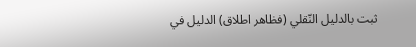ثبت بالدليل النّقلي (فظاهر اطلاق) الدليل في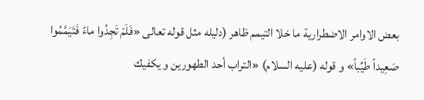بعض الاوامر الاضطرارية ما خلا التيمم ظاهر (دليله مثل قوله تعالى «فَلَمْ تَجِدُوا ماءً فَتَيَمَّمُوا صَعِيداً طَيِّباً» و قوله (عليه السلام) «التراب أحد الطهورين و يكفيك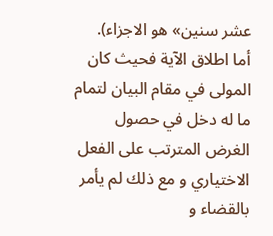عشر سنين» هو الاجزاء).
أما اطلاق الآية فحيث كان المولى في مقام البيان لتمام ما له دخل في حصول الغرض المترتب على الفعل الاختياري و مع ذلك لم يأمر بالقضاء و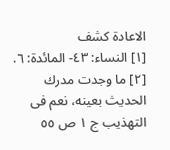الاعادة كشف
[١] النساء: ٤٣- المائدة: ٦.
[٢] ما وجدت مدرك الحديث بعينه، نعم فى التهذيب ج ١ ص ٥٥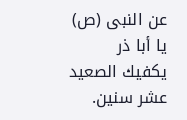عن النبى (ص) يا أبا ذر يكفيك الصعيد عشر سنين.